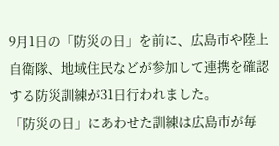9月1日の「防災の日」を前に、広島市や陸上自衛隊、地域住民などが参加して連携を確認する防災訓練が31日行われました。
「防災の日」にあわせた訓練は広島市が毎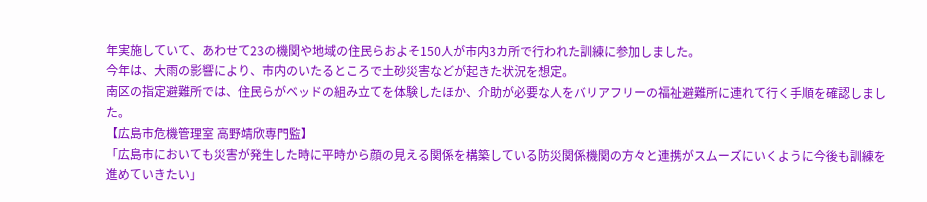年実施していて、あわせて23の機関や地域の住民らおよそ150人が市内3カ所で行われた訓練に参加しました。
今年は、大雨の影響により、市内のいたるところで土砂災害などが起きた状況を想定。
南区の指定避難所では、住民らがベッドの組み立てを体験したほか、介助が必要な人をバリアフリーの福祉避難所に連れて行く手順を確認しました。
【広島市危機管理室 高野靖欣専門監】
「広島市においても災害が発生した時に平時から顔の見える関係を構築している防災関係機関の方々と連携がスムーズにいくように今後も訓練を進めていきたい」